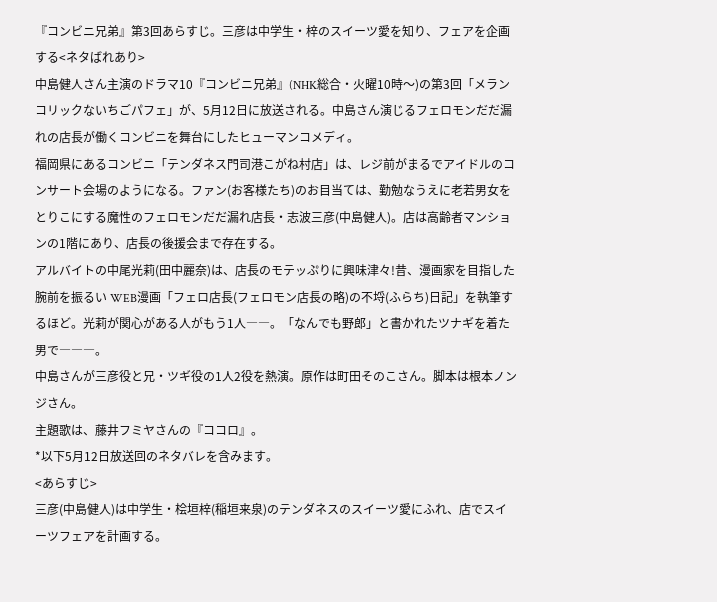『コンビニ兄弟』第3回あらすじ。三彦は中学生・梓のスイーツ愛を知り、フェアを企画する<ネタばれあり>
中島健人さん主演のドラマ10『コンビニ兄弟』(NHK総合・火曜10時〜)の第3回「メランコリックないちごパフェ」が、5月12日に放送される。中島さん演じるフェロモンだだ漏れの店長が働くコンビニを舞台にしたヒューマンコメディ。
福岡県にあるコンビニ「テンダネス門司港こがね村店」は、レジ前がまるでアイドルのコンサート会場のようになる。ファン(お客様たち)のお目当ては、勤勉なうえに老若男女をとりこにする魔性のフェロモンだだ漏れ店長・志波三彦(中島健人)。店は高齢者マンションの1階にあり、店長の後援会まで存在する。
アルバイトの中尾光莉(田中麗奈)は、店長のモテッぷりに興味津々!昔、漫画家を目指した腕前を振るい WEB漫画「フェロ店長(フェロモン店長の略)の不埒(ふらち)日記」を執筆するほど。光莉が関心がある人がもう1人――。「なんでも野郎」と書かれたツナギを着た男で―――。
中島さんが三彦役と兄・ツギ役の1人2役を熱演。原作は町田そのこさん。脚本は根本ノンジさん。
主題歌は、藤井フミヤさんの『ココロ』。
*以下5月12日放送回のネタバレを含みます。
<あらすじ>
三彦(中島健人)は中学生・桧垣梓(稲垣来泉)のテンダネスのスイーツ愛にふれ、店でスイーツフェアを計画する。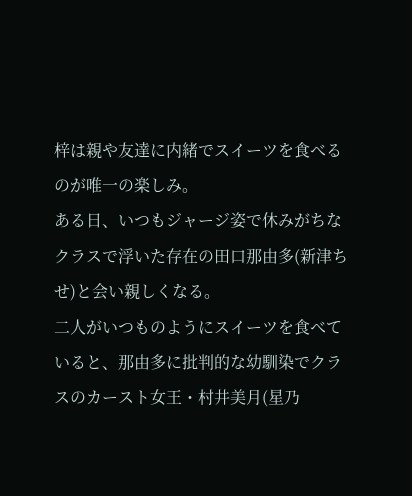梓は親や友達に内緒でスイーツを食べるのが唯一の楽しみ。
ある日、いつもジャージ姿で休みがちなクラスで浮いた存在の田口那由多(新津ちせ)と会い親しくなる。
二人がいつものようにスイーツを食べていると、那由多に批判的な幼馴染でクラスのカースト女王・村井美月(星乃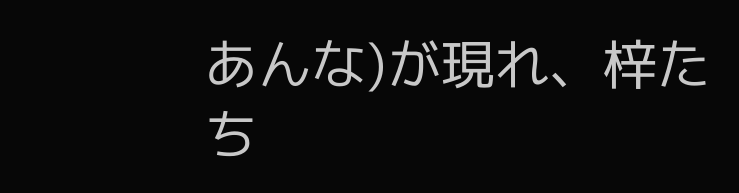あんな)が現れ、梓たち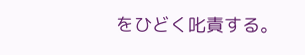をひどく叱責する。